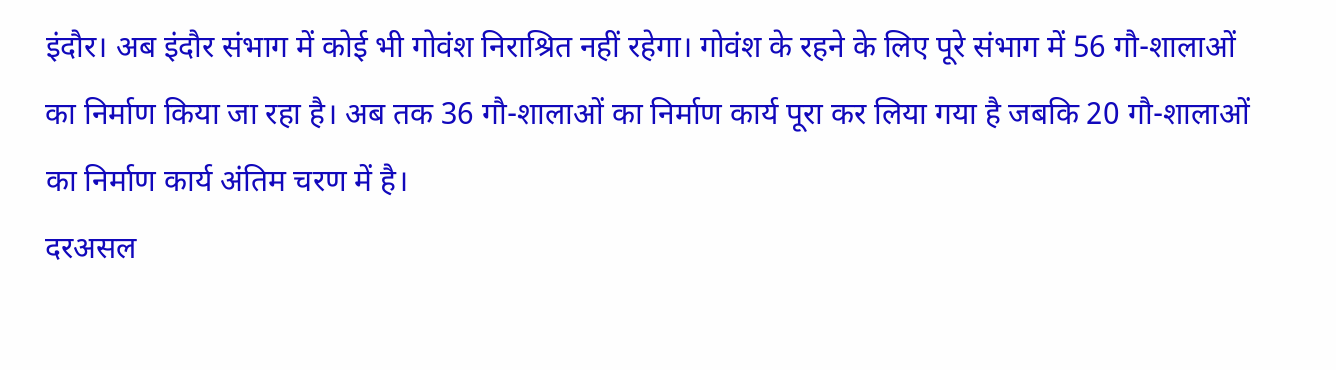इंदौर। अब इंदौर संभाग में कोई भी गोवंश निराश्रित नहीं रहेगा। गोवंश के रहने के लिए पूरे संभाग में 56 गौ-शालाओं का निर्माण किया जा रहा है। अब तक 36 गौ-शालाओं का निर्माण कार्य पूरा कर लिया गया है जबकि 20 गौ-शालाओं का निर्माण कार्य अंतिम चरण में है।
दरअसल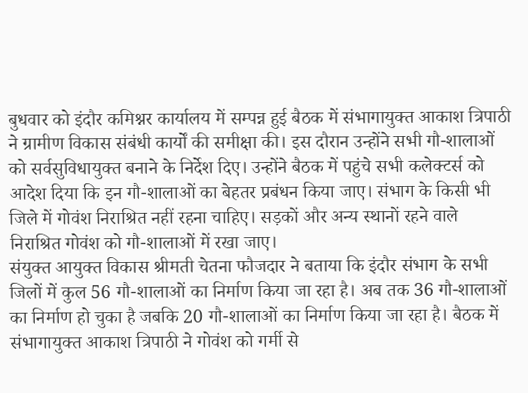बुधवार को इंदौर कमिश्नर कार्यालय में सम्पन्न हुई बैठक में संभागायुक्त आकाश त्रिपाठी ने ग्रामीण विकास संबंधी कार्यों की समीक्षा की। इस दौरान उन्होंने सभी गौ-शालाओं को सर्वसुविधायुक्त बनाने के निर्देश दिए। उन्होंने बैठक में पहुंचे सभी कलेक्टर्स को आदेश दिया कि इन गौ-शालाओं का बेहतर प्रबंधन किया जाए। संभाग के किसी भी जिले में गोवंश निराश्रित नहीं रहना चाहिए। सड़कों और अन्य स्थानों रहने वाले निराश्रित गोवंश को गौ-शालाओं में रखा जाए।
संयुक्त आयुक्त विकास श्रीमती चेतना फौजदार ने बताया कि इंदौर संभाग के सभी जिलों में कुल 56 गौ-शालाओं का निर्माण किया जा रहा है। अब तक 36 गौ-शालाओं का निर्माण हो चुका है जबकि 20 गौ-शालाओं का निर्माण किया जा रहा है। बैठक में संभागायुक्त आकाश त्रिपाठी ने गोवंश को गर्मी से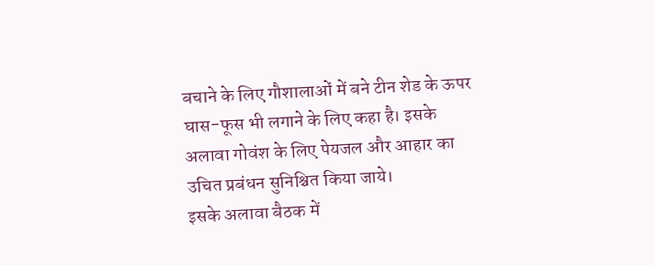बचाने के लिए गौशालाओं में बने टीन शेड के ऊपर घास-फूस भी लगाने के लिए कहा है। इसके अलावा गोवंश के लिए पेयजल और आहार का उचित प्रबंधन सुनिश्चित किया जाये।
इसके अलावा बैठक में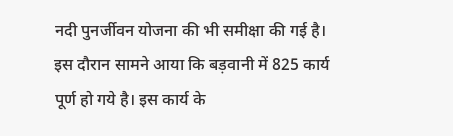नदी पुनर्जीवन योजना की भी समीक्षा की गई है। इस दौरान सामने आया कि बड़वानी में 825 कार्य पूर्ण हो गये है। इस कार्य के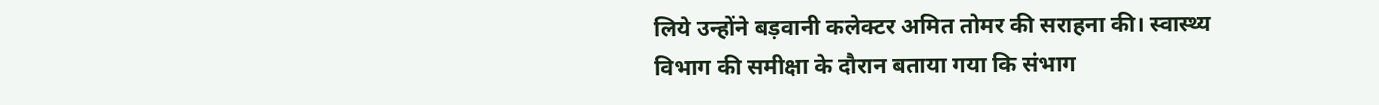लिये उन्होंने बड़वानी कलेक्टर अमित तोमर की सराहना की। स्वास्थ्य विभाग की समीक्षा के दौरान बताया गया कि संभाग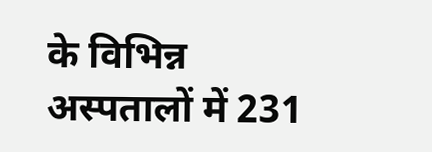के विभिन्न अस्पतालों में 231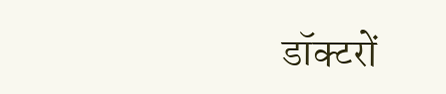डॉक्टरों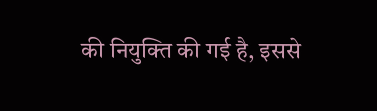की नियुक्ति की गई है, इससे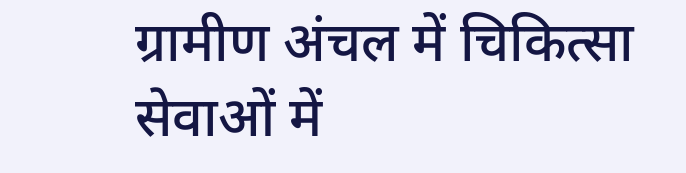ग्रामीण अंचल में चिकित्सा सेवाओं में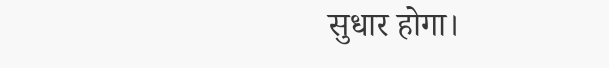सुधार होगा।